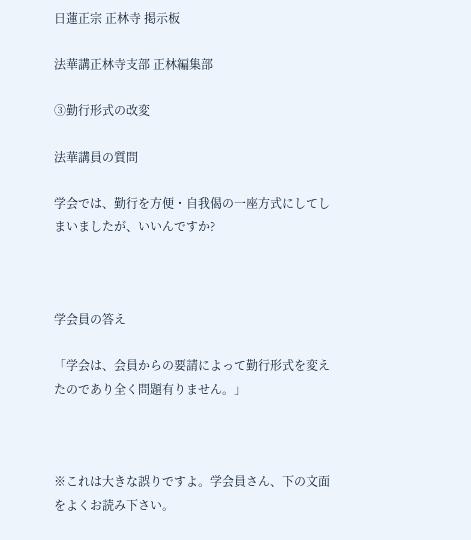日蓮正宗 正林寺 掲示板

法華講正林寺支部 正林編集部

③勤行形式の改変

法華講員の質問

学会では、勤行を方便・自我偈の一座方式にしてしまいましたが、いいんですか?



学会員の答え

「学会は、会員からの要請によって勤行形式を変えたのであり全く問題有りません。」



※これは大きな誤りですよ。学会員さん、下の文面をよくお読み下さい。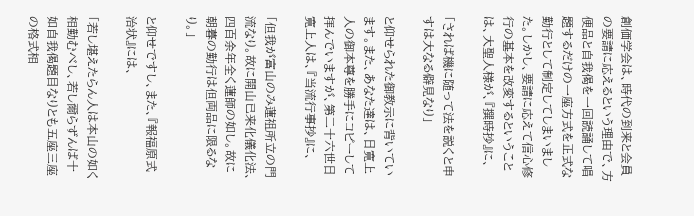創価学会は、時代の到来と会員の要請に応えるという理由で、方便品と自我偈を一回読誦して唱題するだけの一座方式を正式な勤行として制定してしまいました。しかし、要請に応えて信心修行の基本を改変するということは、大聖人様が、『撰時抄』に、

「されば機に随って法を説くと申すは大なる僻見なり」

と仰せられた御教示に背いています。また、あなた達は、日寛上人の御本尊を勝手にコピーして拝んでいますが、第二十六世日寛上人は、『当流行事抄』に、

「但我が富山のみ蓮祖所立の門流なり。故に開山已来化儀化法、四百余年全く蓮師の如し。故に朝暮の勤行は但両品に限るなり。」

と仰せですし、また、『報福原式治状』には、

「若し堪えたらん人は本山の如く相勤むべし、若し爾らずんば十如自我偈題目なりとも五座三座の格式相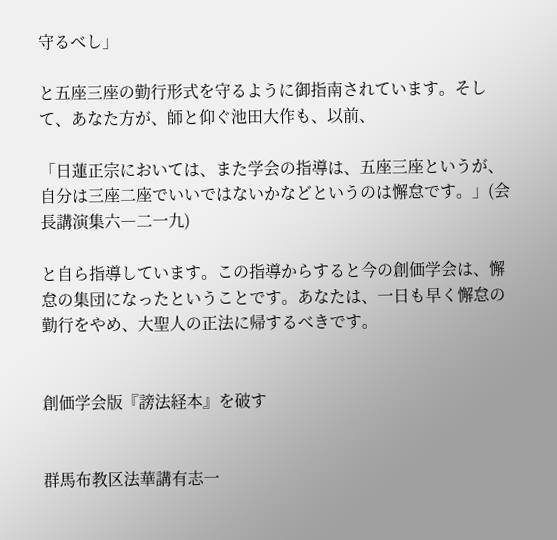守るべし」

と五座三座の勤行形式を守るように御指南されています。そして、あなた方が、師と仰ぐ池田大作も、以前、

「日蓮正宗においては、また学会の指導は、五座三座というが、自分は三座二座でいいではないかなどというのは懈怠です。」(会長講演集六―二一九)

と自ら指導しています。この指導からすると今の創価学会は、懈怠の集団になったということです。あなたは、一日も早く懈怠の勤行をやめ、大聖人の正法に帰するべきです。


創価学会版『謗法経本』を破す


群馬布教区法華講有志一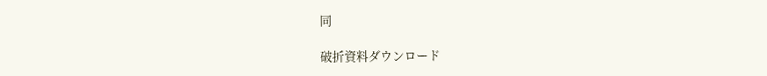同

破折資料ダウンロード